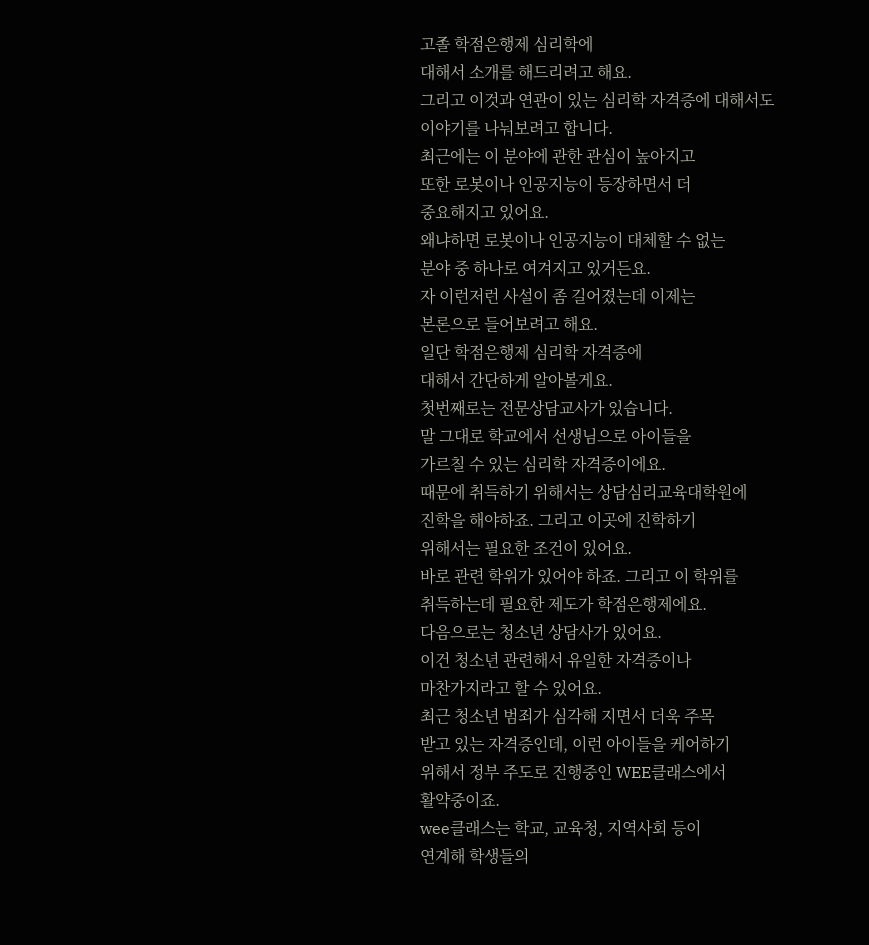고졸 학점은행제 심리학에
대해서 소개를 해드리려고 해요.
그리고 이것과 연관이 있는 심리학 자격증에 대해서도
이야기를 나눠보려고 합니다.
최근에는 이 분야에 관한 관심이 높아지고
또한 로봇이나 인공지능이 등장하면서 더
중요해지고 있어요.
왜냐하면 로봇이나 인공지능이 대체할 수 없는
분야 중 하나로 여겨지고 있거든요.
자 이런저런 사설이 좀 길어졌는데 이제는
본론으로 들어보려고 해요.
일단 학점은행제 심리학 자격증에
대해서 간단하게 알아볼게요.
첫번째로는 전문상담교사가 있습니다.
말 그대로 학교에서 선생님으로 아이들을
가르칠 수 있는 심리학 자격증이에요.
때문에 취득하기 위해서는 상담심리교육대학원에
진학을 해야하죠. 그리고 이곳에 진학하기
위해서는 필요한 조건이 있어요.
바로 관련 학위가 있어야 하죠. 그리고 이 학위를
취득하는데 필요한 제도가 학점은행제에요.
다음으로는 청소년 상담사가 있어요.
이건 청소년 관련해서 유일한 자격증이나
마찬가지라고 할 수 있어요.
최근 청소년 범죄가 심각해 지면서 더욱 주목
받고 있는 자격증인데, 이런 아이들을 케어하기
위해서 정부 주도로 진행중인 WEE클래스에서
활약중이죠.
wee클래스는 학교, 교육청, 지역사회 등이
연계해 학생들의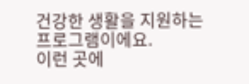건강한 생활을 지원하는 프로그램이에요.
이런 곳에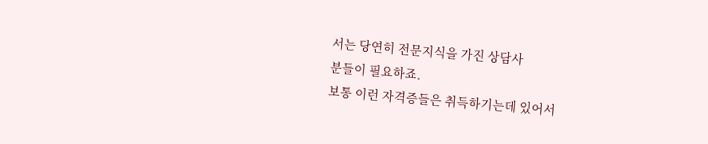서는 당연히 전문지식을 가진 상담사
분들이 필요하죠.
보통 이런 자격증들은 취득하기는데 있어서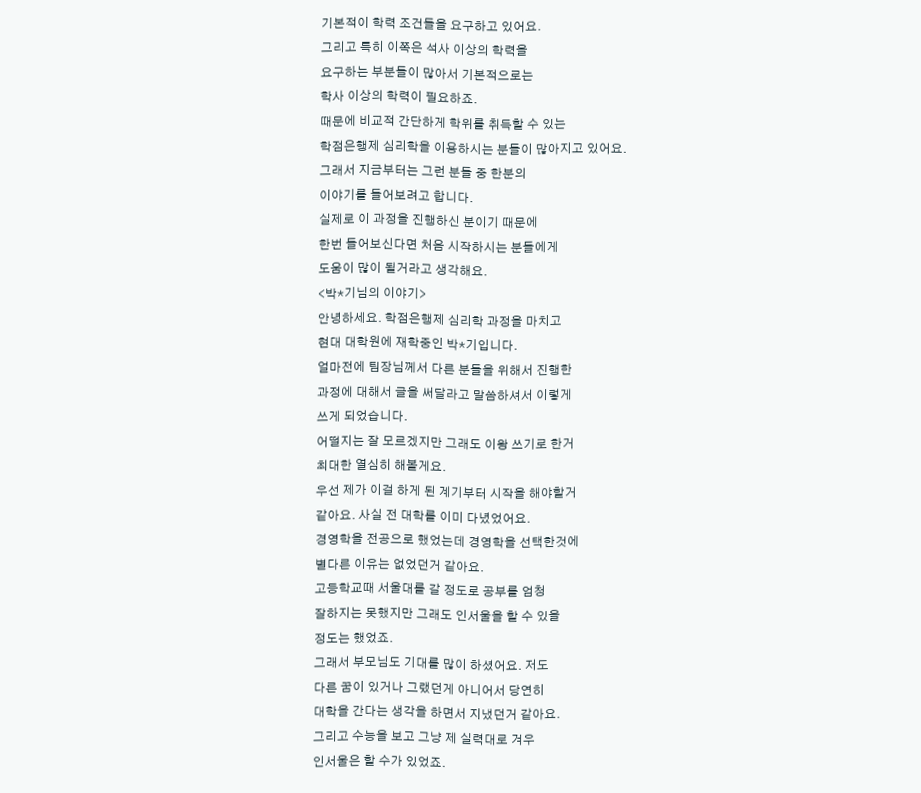기본적이 학력 조건들을 요구하고 있어요.
그리고 특히 이쪽은 석사 이상의 학력을
요구하는 부분들이 많아서 기본적으로는
학사 이상의 학력이 필요하죠.
때문에 비교적 간단하게 학위를 취득할 수 있는
학점은행제 심리학을 이용하시는 분들이 많아지고 있어요.
그래서 지금부터는 그런 분들 중 한분의
이야기를 들어보려고 합니다.
실제로 이 과정을 진행하신 분이기 때문에
한번 들어보신다면 처음 시작하시는 분들에게
도움이 많이 될거라고 생각해요.
<박*기님의 이야기>
안녕하세요. 학점은행제 심리학 과정을 마치고
현대 대학원에 재학중인 박*기입니다.
얼마전에 팀장님께서 다른 분들을 위해서 진행한
과정에 대해서 글을 써달라고 말씀하셔서 이렇게
쓰게 되었습니다.
어떨지는 잘 모르겠지만 그래도 이왕 쓰기로 한거
최대한 열심히 해볼게요.
우선 제가 이걸 하게 된 계기부터 시작을 해야할거
같아요. 사실 전 대학를 이미 다녔었어요.
경영학을 전공으로 했었는데 경영학을 선택한것에
별다른 이유는 없었던거 같아요.
고등학교때 서울대를 갈 정도로 공부를 엄청
잘하지는 못했지만 그래도 인서울을 할 수 있을
정도는 했었죠.
그래서 부모님도 기대를 많이 하셨어요. 저도
다른 꿈이 있거나 그랬던게 아니어서 당연히
대학을 간다는 생각을 하면서 지냈던거 같아요.
그리고 수능을 보고 그냥 제 실력대로 겨우
인서울은 할 수가 있었죠.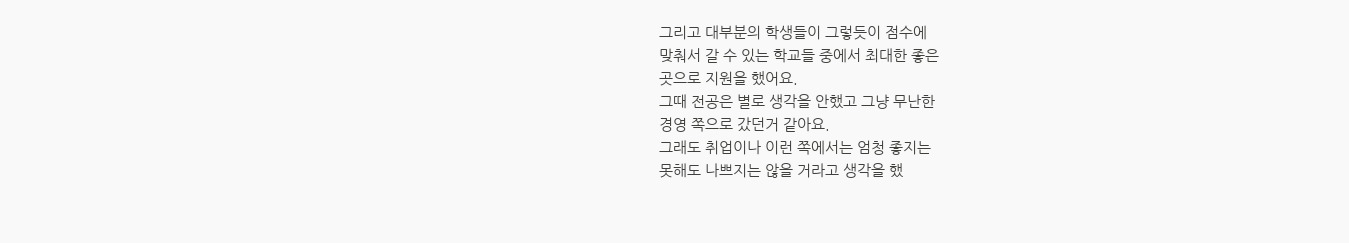그리고 대부분의 학생들이 그렇듯이 점수에
맞춰서 갈 수 있는 학교들 중에서 최대한 좋은
곳으로 지원을 했어요.
그때 전공은 별로 생각을 안했고 그냥 무난한
경영 쪽으로 갔던거 같아요.
그래도 취업이나 이런 쪽에서는 엄청 좋지는
못해도 나쁘지는 않을 거라고 생각을 했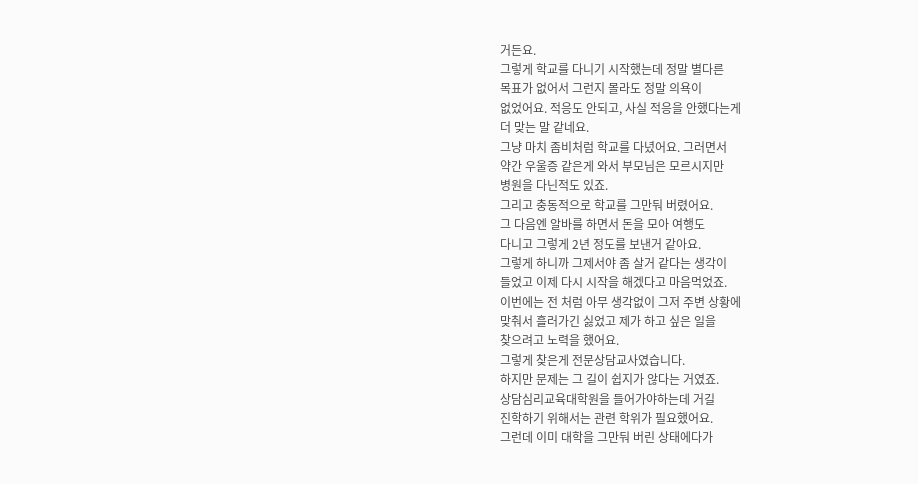거든요.
그렇게 학교를 다니기 시작했는데 정말 별다른
목표가 없어서 그런지 몰라도 정말 의욕이
없었어요. 적응도 안되고, 사실 적응을 안했다는게
더 맞는 말 같네요.
그냥 마치 좀비처럼 학교를 다녔어요. 그러면서
약간 우울증 같은게 와서 부모님은 모르시지만
병원을 다닌적도 있죠.
그리고 충동적으로 학교를 그만둬 버렸어요.
그 다음엔 알바를 하면서 돈을 모아 여행도
다니고 그렇게 2년 정도를 보낸거 같아요.
그렇게 하니까 그제서야 좀 살거 같다는 생각이
들었고 이제 다시 시작을 해겠다고 마음먹었죠.
이번에는 전 처럼 아무 생각없이 그저 주변 상황에
맞춰서 흘러가긴 싫었고 제가 하고 싶은 일을
찾으려고 노력을 했어요.
그렇게 찾은게 전문상담교사였습니다.
하지만 문제는 그 길이 쉽지가 않다는 거였죠.
상담심리교육대학원을 들어가야하는데 거길
진학하기 위해서는 관련 학위가 필요했어요.
그런데 이미 대학을 그만둬 버린 상태에다가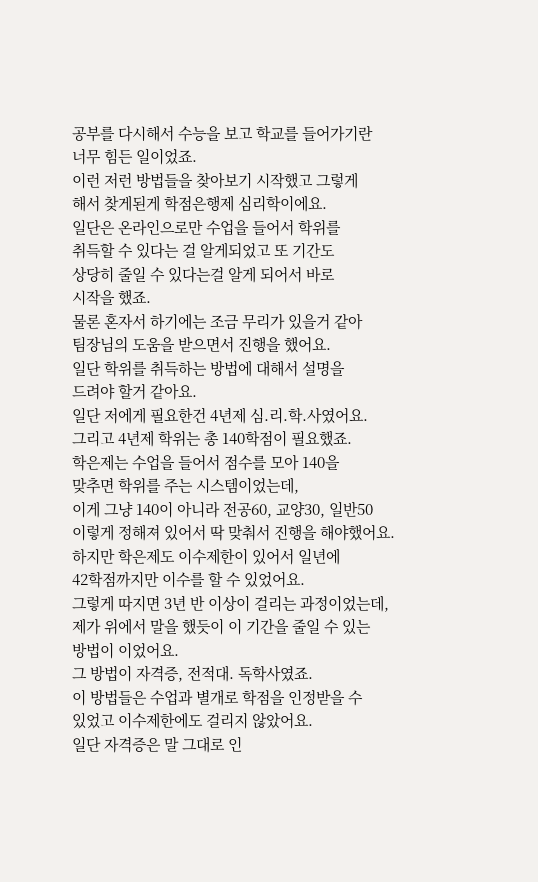공부를 다시해서 수능을 보고 학교를 들어가기란
너무 힘든 일이었죠.
이런 저런 방법들을 찾아보기 시작했고 그렇게
해서 찾게된게 학점은행제 심리학이에요.
일단은 온라인으로만 수업을 들어서 학위를
취득할 수 있다는 걸 알게되었고 또 기간도
상당히 줄일 수 있다는걸 알게 되어서 바로
시작을 했죠.
물론 혼자서 하기에는 조금 무리가 있을거 같아
팀장님의 도움을 받으면서 진행을 했어요.
일단 학위를 취득하는 방법에 대해서 설명을
드려야 할거 같아요.
일단 저에게 필요한건 4년제 심.리.학.사였어요.
그리고 4년제 학위는 총 140학점이 필요했죠.
학은제는 수업을 들어서 점수를 모아 140을
맞추면 학위를 주는 시스템이었는데,
이게 그냥 140이 아니라 전공60, 교양30, 일반50
이렇게 정해져 있어서 딱 맞춰서 진행을 해야했어요.
하지만 학은제도 이수제한이 있어서 일년에
42학점까지만 이수를 할 수 있었어요.
그렇게 따지면 3년 반 이상이 걸리는 과정이었는데,
제가 위에서 말을 했듯이 이 기간을 줄일 수 있는
방법이 이었어요.
그 방법이 자격증, 전적대. 독학사였죠.
이 방법들은 수업과 별개로 학점을 인정받을 수
있었고 이수제한에도 걸리지 않았어요.
일단 자격증은 말 그대로 인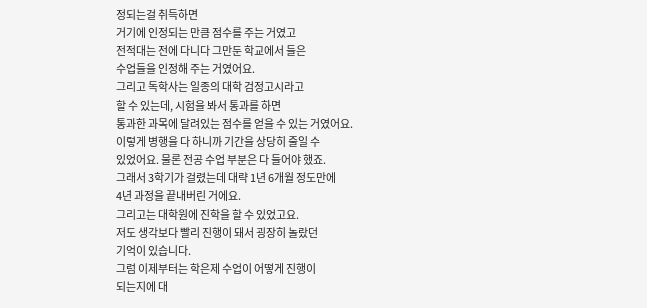정되는걸 취득하면
거기에 인정되는 만큼 점수를 주는 거였고
전적대는 전에 다니다 그만둔 학교에서 들은
수업들을 인정해 주는 거였어요.
그리고 독학사는 일종의 대학 검정고시라고
할 수 있는데, 시험을 봐서 통과를 하면
통과한 과목에 달려있는 점수를 얻을 수 있는 거였어요.
이렇게 병행을 다 하니까 기간을 상당히 줄일 수
있었어요. 물론 전공 수업 부분은 다 들어야 했죠.
그래서 3학기가 걸렸는데 대략 1년 6개월 정도만에
4년 과정을 끝내버린 거에요.
그리고는 대학원에 진학을 할 수 있었고요.
저도 생각보다 빨리 진행이 돼서 굉장히 놀랐던
기억이 있습니다.
그럼 이제부터는 학은제 수업이 어떻게 진행이
되는지에 대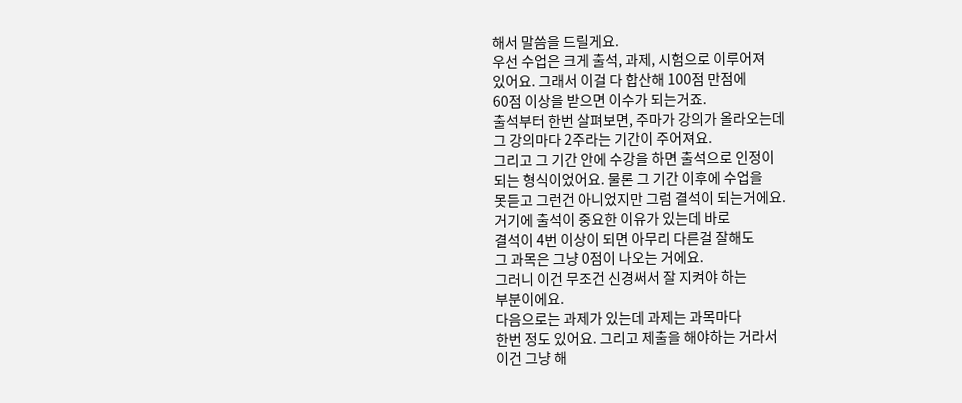해서 말씀을 드릴게요.
우선 수업은 크게 출석, 과제, 시험으로 이루어져
있어요. 그래서 이걸 다 합산해 100점 만점에
60점 이상을 받으면 이수가 되는거죠.
출석부터 한번 살펴보면, 주마가 강의가 올라오는데
그 강의마다 2주라는 기간이 주어져요.
그리고 그 기간 안에 수강을 하면 출석으로 인정이
되는 형식이었어요. 물론 그 기간 이후에 수업을
못듣고 그런건 아니었지만 그럼 결석이 되는거에요.
거기에 출석이 중요한 이유가 있는데 바로
결석이 4번 이상이 되면 아무리 다른걸 잘해도
그 과목은 그냥 0점이 나오는 거에요.
그러니 이건 무조건 신경써서 잘 지켜야 하는
부분이에요.
다음으로는 과제가 있는데 과제는 과목마다
한번 정도 있어요. 그리고 제출을 해야하는 거라서
이건 그냥 해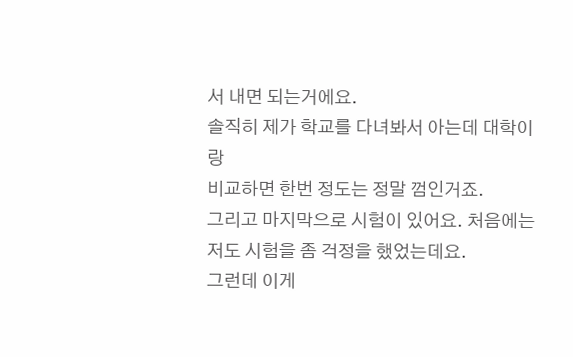서 내면 되는거에요.
솔직히 제가 학교를 다녀봐서 아는데 대학이랑
비교하면 한번 정도는 정말 껌인거죠.
그리고 마지막으로 시험이 있어요. 처음에는
저도 시험을 좀 걱정을 했었는데요.
그런데 이게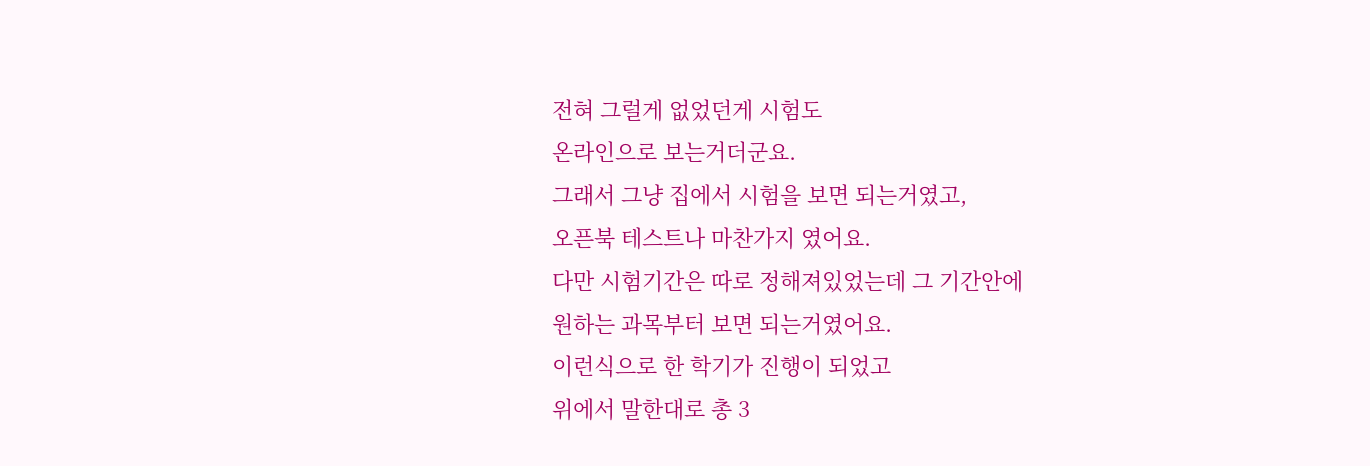전혀 그럴게 없었던게 시험도
온라인으로 보는거더군요.
그래서 그냥 집에서 시험을 보면 되는거였고,
오픈북 테스트나 마찬가지 였어요.
다만 시험기간은 따로 정해져있었는데 그 기간안에
원하는 과목부터 보면 되는거였어요.
이런식으로 한 학기가 진행이 되었고
위에서 말한대로 총 3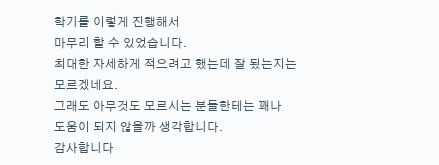학기를 이렇게 진행해서
마무리 할 수 있었습니다.
최대한 자세하게 적으려고 했는데 잘 됬는지는
모르겠네요.
그래도 아무것도 모르시는 분들한테는 꽤나
도움이 되지 않을까 생각합니다.
감사합니다